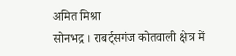अमित मिश्रा
सोनभद्र । राबर्ट्सगंज कोतवाली क्षेत्र में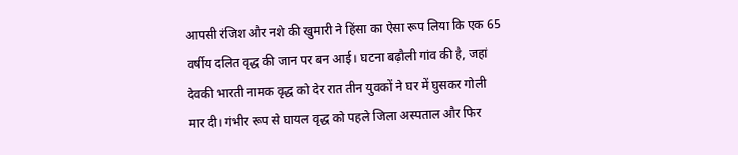आपसी रंजिश और नशे की खुमारी ने हिंसा का ऐसा रूप लिया कि एक 65 वर्षीय दलित वृद्ध की जान पर बन आई। घटना बढ़ौली गांव की है, जहां देवकी भारती नामक वृद्ध को देर रात तीन युवकों ने घर में घुसकर गोली मार दी। गंभीर रूप से घायल वृद्ध को पहले जिला अस्पताल और फिर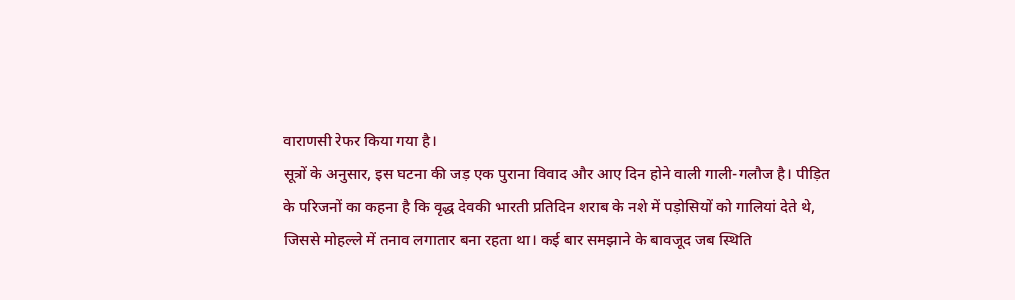वाराणसी रेफर किया गया है।
सूत्रों के अनुसार, इस घटना की जड़ एक पुराना विवाद और आए दिन होने वाली गाली-गलौज है। पीड़ित के परिजनों का कहना है कि वृद्ध देवकी भारती प्रतिदिन शराब के नशे में पड़ोसियों को गालियां देते थे, जिससे मोहल्ले में तनाव लगातार बना रहता था। कई बार समझाने के बावजूद जब स्थिति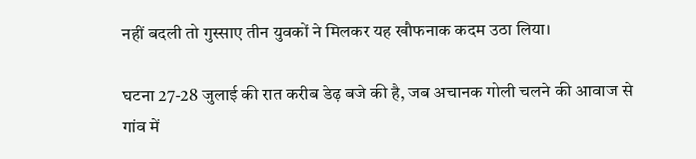नहीं बदली तो गुस्साए तीन युवकों ने मिलकर यह खौफनाक कदम उठा लिया।

घटना 27-28 जुलाई की रात करीब डेढ़ बजे की है, जब अचानक गोली चलने की आवाज से गांव में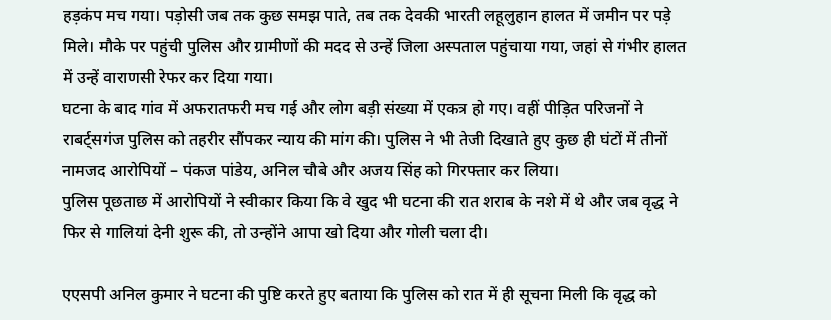हड़कंप मच गया। पड़ोसी जब तक कुछ समझ पाते, तब तक देवकी भारती लहूलुहान हालत में जमीन पर पड़े मिले। मौके पर पहुंची पुलिस और ग्रामीणों की मदद से उन्हें जिला अस्पताल पहुंचाया गया, जहां से गंभीर हालत में उन्हें वाराणसी रेफर कर दिया गया।
घटना के बाद गांव में अफरातफरी मच गई और लोग बड़ी संख्या में एकत्र हो गए। वहीं पीड़ित परिजनों ने राबर्ट्सगंज पुलिस को तहरीर सौंपकर न्याय की मांग की। पुलिस ने भी तेजी दिखाते हुए कुछ ही घंटों में तीनों नामजद आरोपियों – पंकज पांडेय, अनिल चौबे और अजय सिंह को गिरफ्तार कर लिया।
पुलिस पूछताछ में आरोपियों ने स्वीकार किया कि वे खुद भी घटना की रात शराब के नशे में थे और जब वृद्ध ने फिर से गालियां देनी शुरू की, तो उन्होंने आपा खो दिया और गोली चला दी।

एएसपी अनिल कुमार ने घटना की पुष्टि करते हुए बताया कि पुलिस को रात में ही सूचना मिली कि वृद्ध को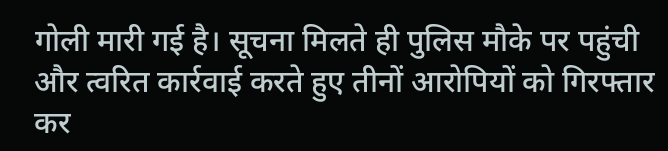गोली मारी गई है। सूचना मिलते ही पुलिस मौके पर पहुंची और त्वरित कार्रवाई करते हुए तीनों आरोपियों को गिरफ्तार कर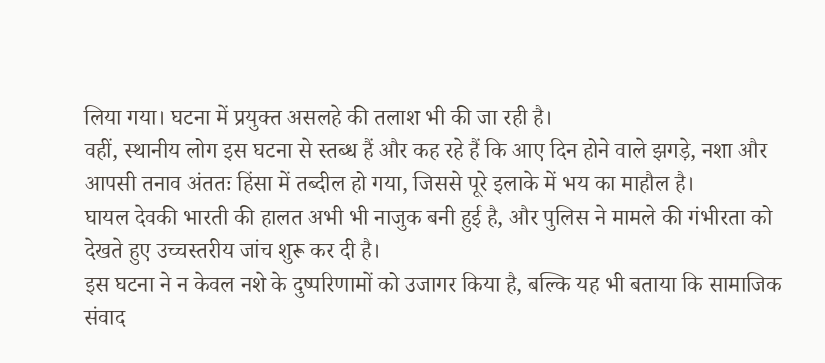लिया गया। घटना में प्रयुक्त असलहे की तलाश भी की जा रही है।
वहीं, स्थानीय लोग इस घटना से स्तब्ध हैं और कह रहे हैं कि आए दिन होने वाले झगड़े, नशा और आपसी तनाव अंततः हिंसा में तब्दील हो गया, जिससे पूरे इलाके में भय का माहौल है।
घायल देवकी भारती की हालत अभी भी नाजुक बनी हुई है, और पुलिस ने मामले की गंभीरता को देखते हुए उच्चस्तरीय जांच शुरू कर दी है।
इस घटना ने न केवल नशे के दुष्परिणामों को उजागर किया है, बल्कि यह भी बताया कि सामाजिक संवाद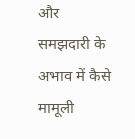और समझदारी के अभाव में कैसे मामूली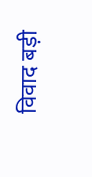विवाद बड़ी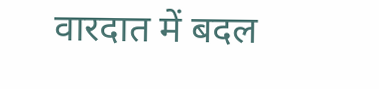वारदात में बदल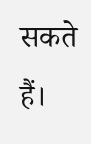सकते हैं।